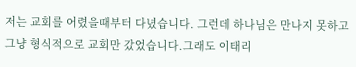저는 교회를 어렸을때부터 다녔습니다. 그런데 하나님은 만나지 못하고 그냥 형식적으로 교회만 갔었습니다.그래도 이태리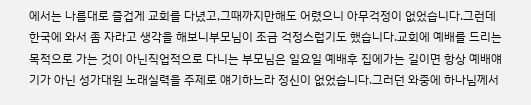에서는 나름대로 즐겁게 교회를 다녔고,그때까지만해도 어렸으니 아무걱정이 없었습니다.그런데 한국에 와서 좀 자라고 생각을 해보니부모님이 조금 걱정스럽기도 했습니다.교회에 예배를 드리는 목적으로 가는 것이 아닌직업적으로 다니는 부모님은 일요일 예배후 집에가는 길이면 항상 예배얘기가 아닌 성가대원 노래실력을 주제로 얘기하느라 정신이 없었습니다.그러던 와중에 하나님께서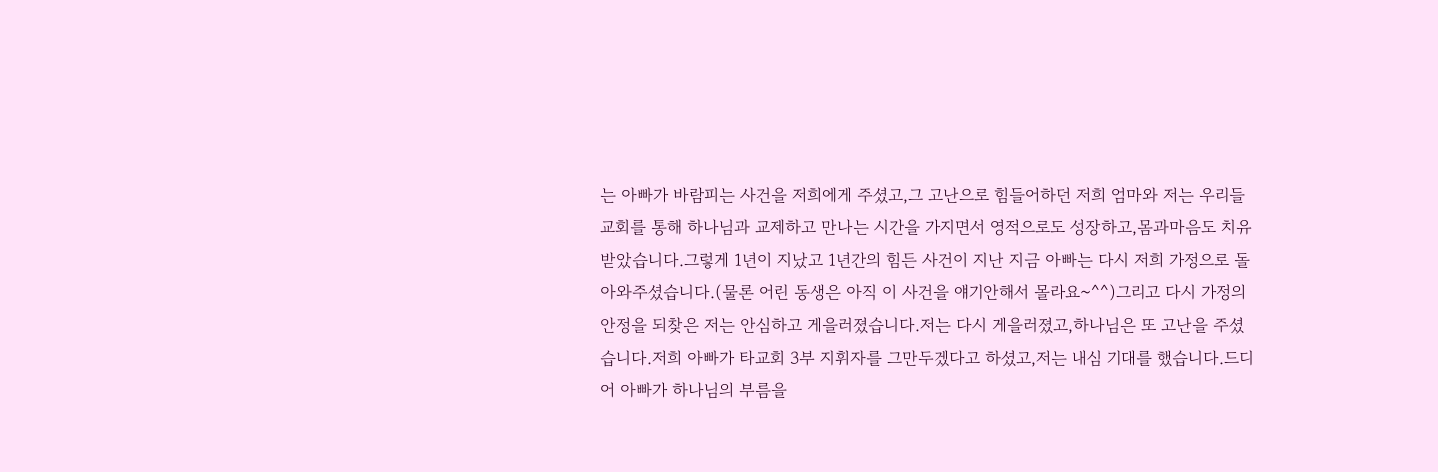는 아빠가 바람피는 사건을 저희에게 주셨고,그 고난으로 힘들어하던 저희 엄마와 저는 우리들교회를 통해 하나님과 교제하고 만나는 시간을 가지면서 영적으로도 성장하고,몸과마음도 치유받았습니다.그렇게 1년이 지났고 1년간의 힘든 사건이 지난 지금 아빠는 다시 저희 가정으로 돌아와주셨습니다.(물론 어린 동생은 아직 이 사건을 얘기안해서 몰라요~^^)그리고 다시 가정의 안정을 되찾은 저는 안심하고 게을러졌습니다.저는 다시 게을러졌고,하나님은 또 고난을 주셨습니다.저희 아빠가 타교회 3부 지휘자를 그만두겠다고 하셨고,저는 내심 기대를 했습니다.드디어 아빠가 하나님의 부름을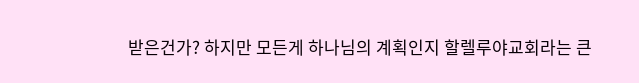받은건가? 하지만 모든게 하나님의 계획인지 할렐루야교회라는 큰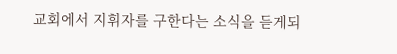교회에서 지휘자를 구한다는 소식을 듣게되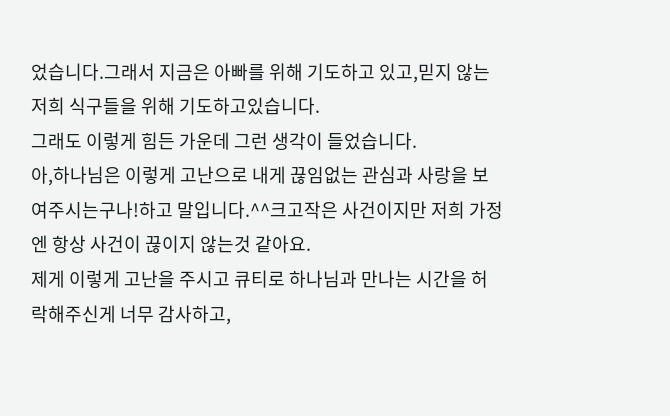었습니다.그래서 지금은 아빠를 위해 기도하고 있고,믿지 않는 저희 식구들을 위해 기도하고있습니다.
그래도 이렇게 힘든 가운데 그런 생각이 들었습니다.
아,하나님은 이렇게 고난으로 내게 끊임없는 관심과 사랑을 보여주시는구나!하고 말입니다.^^크고작은 사건이지만 저희 가정엔 항상 사건이 끊이지 않는것 같아요.
제게 이렇게 고난을 주시고 큐티로 하나님과 만나는 시간을 허락해주신게 너무 감사하고,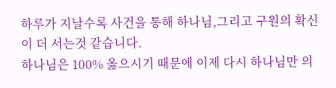하루가 지날수록 사건을 통해 하나님,그리고 구원의 확신이 더 서는것 같습니다.
하나님은 100% 옳으시기 때문에 이제 다시 하나님만 의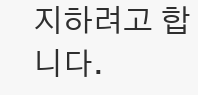지하려고 합니다.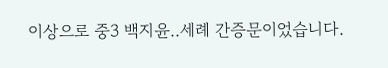이상으로 중3 백지윤..세례 간증문이었습니다.